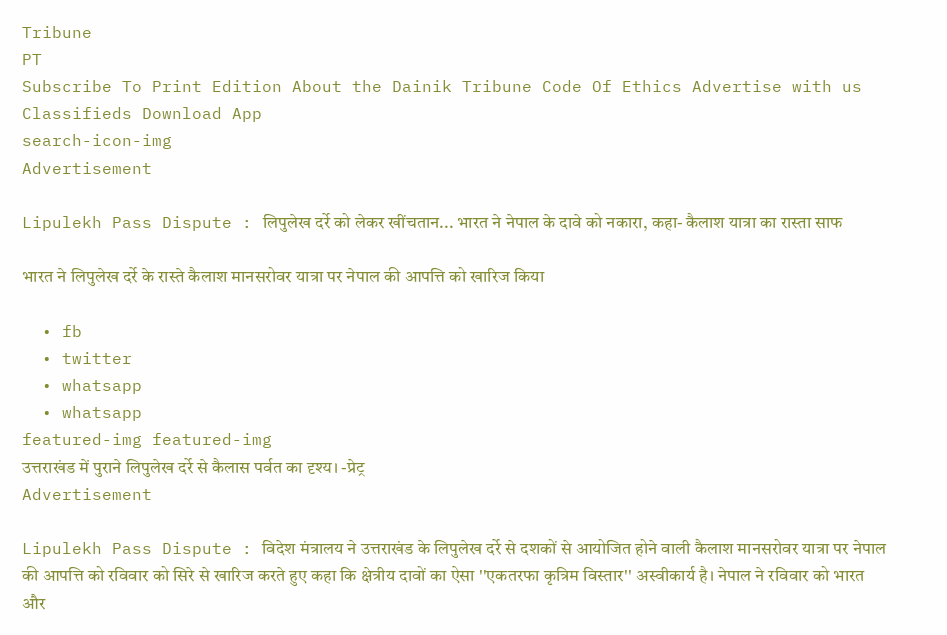Tribune
PT
Subscribe To Print Edition About the Dainik Tribune Code Of Ethics Advertise with us Classifieds Download App
search-icon-img
Advertisement

Lipulekh Pass Dispute : लिपुलेख दर्रे को लेकर खींचतान... भारत ने नेपाल के दावे को नकारा, कहा- कैलाश यात्रा का रास्ता साफ

भारत ने लिपुलेख दर्रे के रास्ते कैलाश मानसरोवर यात्रा पर नेपाल की आपत्ति को खारिज किया

  • fb
  • twitter
  • whatsapp
  • whatsapp
featured-img featured-img
उत्तराखंड में पुराने लिपुलेख दर्रे से कैलास पर्वत का दृश्य। -प्रेट्र
Advertisement

Lipulekh Pass Dispute : विदेश मंत्रालय ने उत्तराखंड के लिपुलेख दर्रे से दशकों से आयोजित होने वाली कैलाश मानसरोवर यात्रा पर नेपाल की आपत्ति को रविवार को सिरे से खारिज करते हुए कहा कि क्षेत्रीय दावों का ऐसा ''एकतरफा कृत्रिम विस्तार'' अस्वीकार्य है। नेपाल ने रविवार को भारत और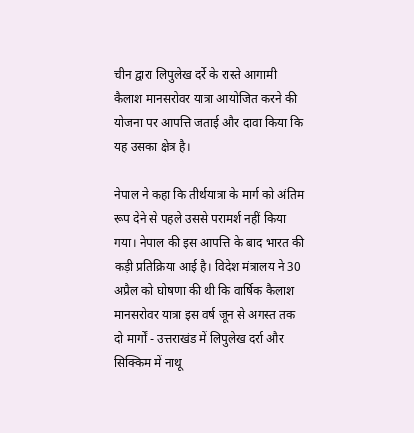चीन द्वारा लिपुलेख दर्रे के रास्ते आगामी कैलाश मानसरोवर यात्रा आयोजित करने की योजना पर आपत्ति जताई और दावा किया कि यह उसका क्षेत्र है।

नेपाल ने कहा कि तीर्थयात्रा के मार्ग को अंतिम रूप देने से पहले उससे परामर्श नहीं किया गया। नेपाल की इस आपत्ति के बाद भारत की कड़ी प्रतिक्रिया आई है। विदेश मंत्रालय ने 30 अप्रैल को घोषणा की थी कि वार्षिक कैलाश मानसरोवर यात्रा इस वर्ष जून से अगस्त तक दो मार्गों - उत्तराखंड में लिपुलेख दर्रा और सिक्किम में नाथू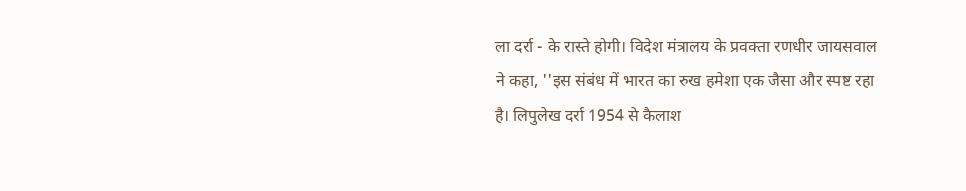ला दर्रा - के रास्ते होगी। विदेश मंत्रालय के प्रवक्ता रणधीर जायसवाल ने कहा, ''इस संबंध में भारत का रुख हमेशा एक जैसा और स्पष्ट रहा है। लिपुलेख दर्रा 1954 से कैलाश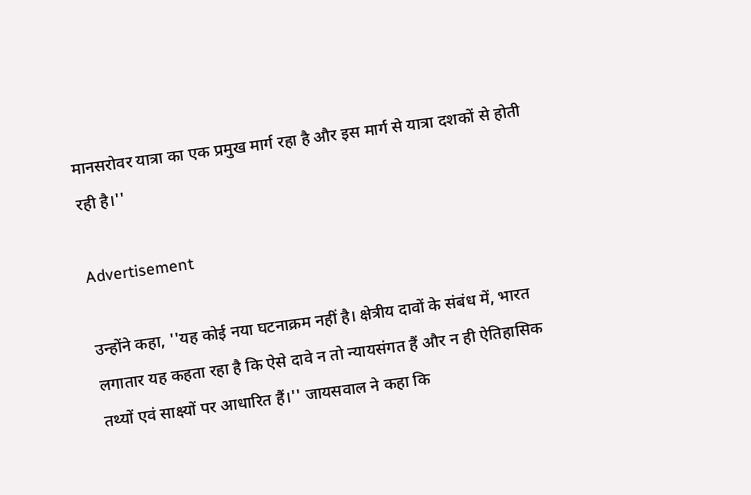मानसरोवर यात्रा का एक प्रमुख मार्ग रहा है और इस मार्ग से यात्रा दशकों से होती रही है।''

Advertisement

उन्होंने कहा, ''यह कोई नया घटनाक्रम नहीं है। क्षेत्रीय दावों के संबंध में, भारत लगातार यह कहता रहा है कि ऐसे दावे न तो न्यायसंगत हैं और न ही ऐतिहासिक तथ्यों एवं साक्ष्यों पर आधारित हैं।'' जायसवाल ने कहा कि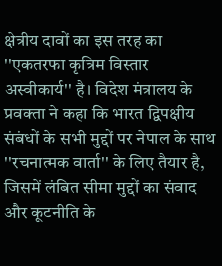क्षेत्रीय दावों का इस तरह का ''एकतरफा कृत्रिम विस्तार अस्वीकार्य'' है। विदेश मंत्रालय के प्रवक्ता ने कहा कि भारत द्विपक्षीय संबंधों के सभी मुद्दों पर नेपाल के साथ ''रचनात्मक वार्ता'' के लिए तैयार है, जिसमें लंबित सीमा मुद्दों का संवाद और कूटनीति के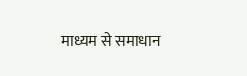माध्यम से समाधान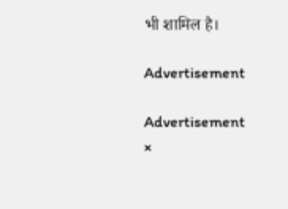भी शामिल है।

Advertisement

Advertisement
×